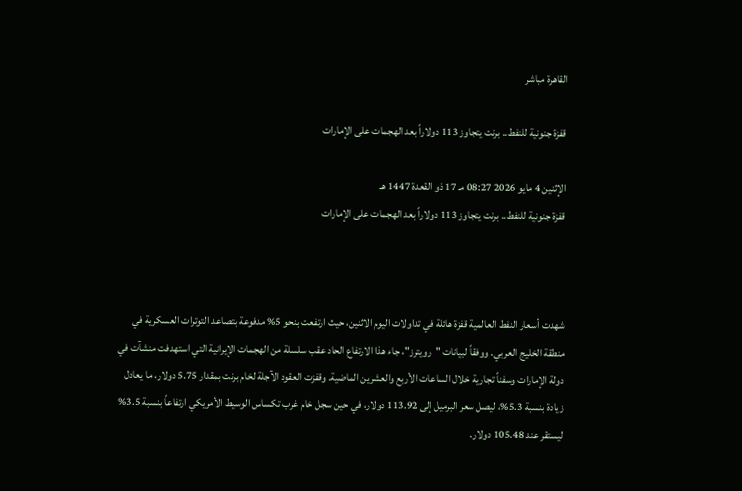القاهرة مباشر

قفزة جنونية للنفط.. برنت يتجاوز 113 دولاراً بعد الهجمات على الإمارات

الإثنين 4 مايو 2026 08:27 مـ 17 ذو القعدة 1447 هـ
قفزة جنونية للنفط.. برنت يتجاوز 113 دولاراً بعد الهجمات على الإمارات



شهدت أسعار النفط العالمية قفزة هائلة في تداولات اليوم الاثنين، حيث ارتفعت بنحو 5% مدفوعة بتصاعد التوترات العسكرية في منطقة الخليج العربي. ووفقاً لبيانات "رويترز"، جاء هذا الارتفاع الحاد عقب سلسلة من الهجمات الإيرانية التي استهدفت منشآت في دولة الإمارات وسفناً تجارية خلال الساعات الأربع والعشرين الماضية. وقفزت العقود الآجلة لخام برنت بمقدار 5.75 دولار، ما يعادل زيادة بنسبة 5.3%، ليصل سعر البرميل إلى 113.92 دولار، في حين سجل خام غرب تكساس الوسيط الأمريكي ارتفاعاً بنسبة 3.5% ليستقر عند 105.48 دولار.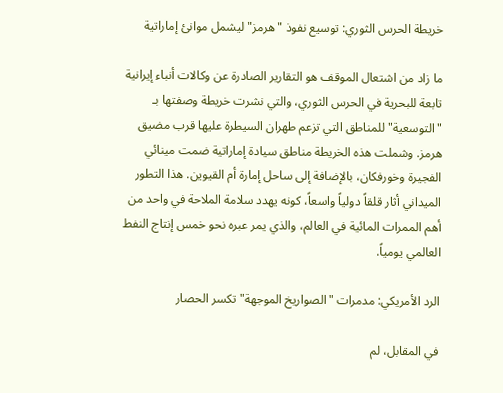خريطة الحرس الثوري: توسيع نفوذ "هرمز" ليشمل موانئ إماراتية

ما زاد من اشتعال الموقف هو التقارير الصادرة عن وكالات أنباء إيرانية تابعة للبحرية في الحرس الثوري، والتي نشرت خريطة وصفتها بـ "التوسعية" للمناطق التي تزعم طهران السيطرة عليها قرب مضيق هرمز. وشملت هذه الخريطة مناطق سيادة إماراتية ضمت مينائي الفجيرة وخورفكان، بالإضافة إلى ساحل إمارة أم القيوين. هذا التطور الميداني أثار قلقاً دولياً واسعاً، كونه يهدد سلامة الملاحة في واحد من أهم الممرات المائية في العالم، والذي يمر عبره نحو خمس إنتاج النفط العالمي يومياً.

الرد الأمريكي: مدمرات "الصواريخ الموجهة" تكسر الحصار

في المقابل، لم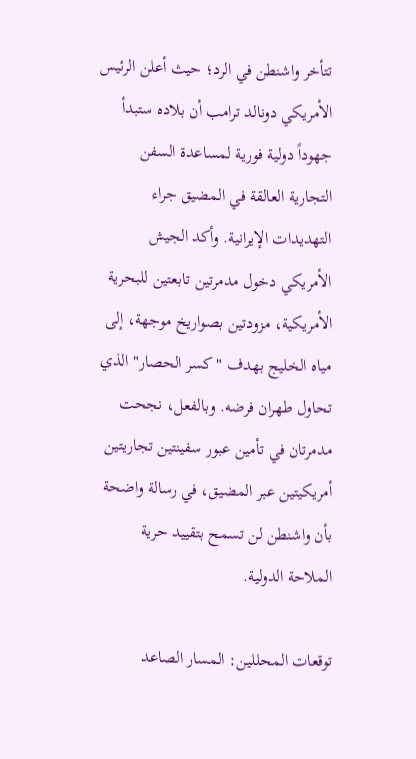تتأخر واشنطن في الرد؛ حيث أعلن الرئيس الأمريكي دونالد ترامب أن بلاده ستبدأ جهوداً دولية فورية لمساعدة السفن التجارية العالقة في المضيق جراء التهديدات الإيرانية. وأكد الجيش الأمريكي دخول مدمرتين تابعتين للبحرية الأمريكية، مزودتين بصواريخ موجهة، إلى مياه الخليج بهدف "كسر الحصار" الذي تحاول طهران فرضه. وبالفعل، نجحت مدمرتان في تأمين عبور سفينتين تجاريتين أمريكيتين عبر المضيق، في رسالة واضحة بأن واشنطن لن تسمح بتقييد حرية الملاحة الدولية.

توقعات المحللين: المسار الصاعد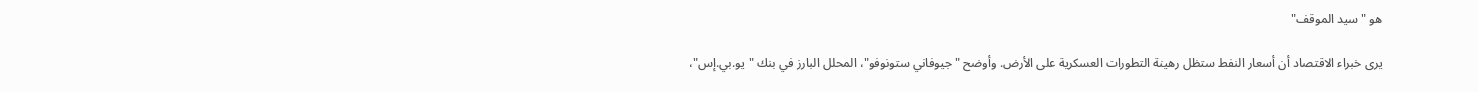هو "سيد الموقف"

يرى خبراء الاقتصاد أن أسعار النفط ستظل رهينة التطورات العسكرية على الأرض. وأوضح "جيوفاني ستونوفو"، المحلل البارز في بنك "يو.بي.إس"،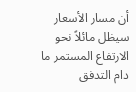أن مسار الأسعار سيظل مائلاً نحو الارتفاع المستمر ما دام التدفق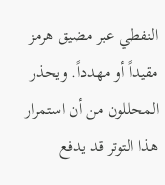النفطي عبر مضيق هرمز مقيداً أو مهدداً. ويحذر المحللون من أن استمرار هذا التوتر قد يدفع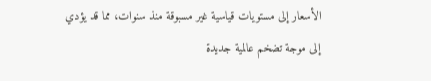الأسعار إلى مستويات قياسية غير مسبوقة منذ سنوات، مما قد يؤدي إلى موجة تضخم عالمية جديدة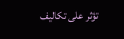تؤثر على تكاليف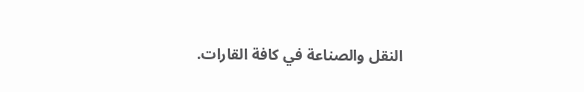النقل والصناعة في كافة القارات.